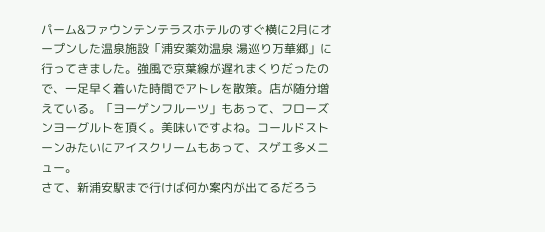パーム&ファウンテンテラスホテルのすぐ横に2月にオープンした温泉施設「浦安薬効温泉 湯巡り万華郷」に行ってきました。強風で京葉線が遅れまくりだったので、一足早く着いた時間でアトレを散策。店が随分増えている。「ヨーゲンフルーツ」もあって、フローズンヨーグルトを頂く。美味いですよね。コールドストーンみたいにアイスクリームもあって、スゲエ多メニュー。
さて、新浦安駅まで行けば何か案内が出てるだろう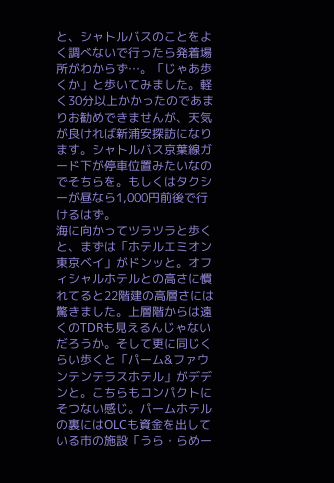と、シャトルバスのことをよく調べないで行ったら発着場所がわからず…。「じゃあ歩くか」と歩いてみました。軽く30分以上かかったのであまりお勧めできませんが、天気が良ければ新浦安探訪になります。シャトルバス京葉線ガード下が停車位置みたいなのでそちらを。もしくはタクシーが昼なら1,000円前後で行けるはず。
海に向かってツラツラと歩くと、まずは「ホテルエミオン東京ベイ」がドンッと。オフィシャルホテルとの高さに慣れてると22階建の高層さには驚きました。上層階からは遠くのTDRも見えるんじゃないだろうか。そして更に同じくらい歩くと「パーム&ファウンテンテラスホテル」がデデンと。こちらもコンパクトにそつない感じ。パームホテルの裏にはOLCも資金を出している市の施設「うら・らめー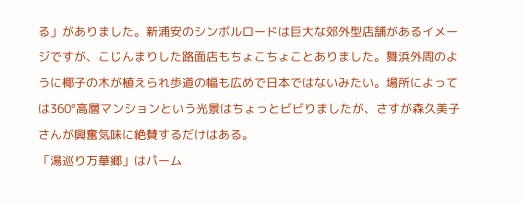る」がありました。新浦安のシンボルロードは巨大な郊外型店舗があるイメージですが、こじんまりした路面店もちょこちょことありました。舞浜外周のように椰子の木が植えられ歩道の幅も広めで日本ではないみたい。場所によっては360°高層マンションという光景はちょっとビビりましたが、さすが森久美子さんが興奮気味に絶賛するだけはある。
「湯巡り万華郷」はパーム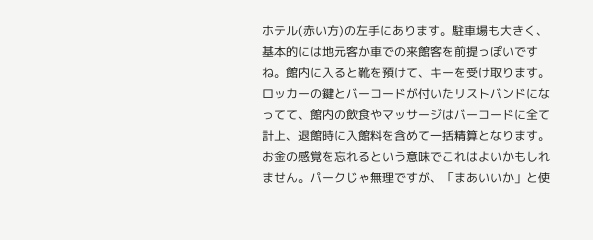ホテル(赤い方)の左手にあります。駐車場も大きく、基本的には地元客か車での来館客を前提っぽいですね。館内に入ると靴を預けて、キーを受け取ります。ロッカーの鍵とバーコードが付いたリストバンドになってて、館内の飲食やマッサージはバーコードに全て計上、退館時に入館料を含めて一括精算となります。お金の感覚を忘れるという意味でこれはよいかもしれません。パークじゃ無理ですが、「まあいいか」と使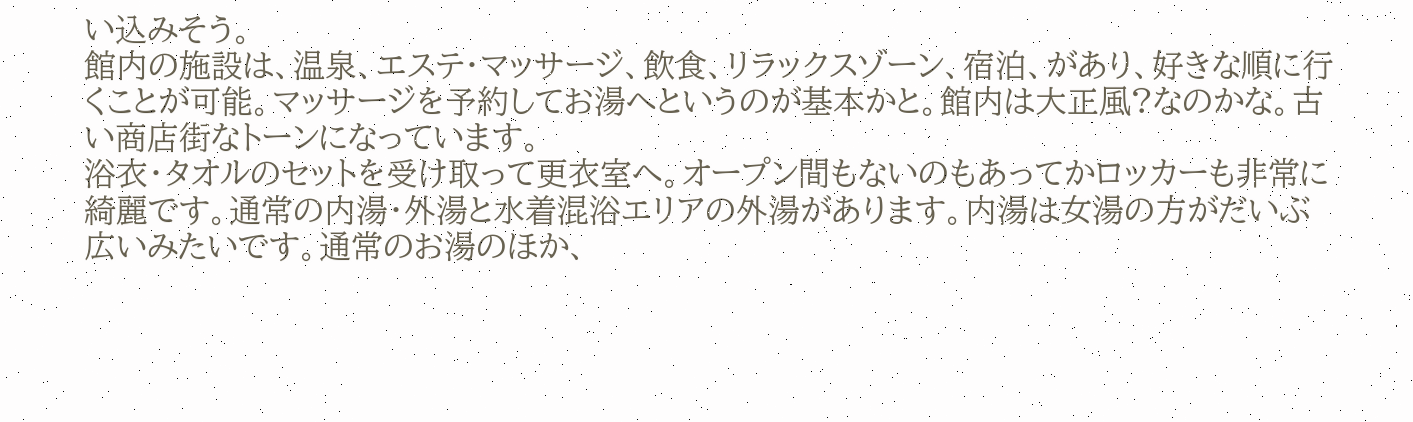い込みそう。
館内の施設は、温泉、エステ・マッサージ、飲食、リラックスゾーン、宿泊、があり、好きな順に行くことが可能。マッサージを予約してお湯へというのが基本かと。館内は大正風?なのかな。古い商店街なトーンになっています。
浴衣・タオルのセットを受け取って更衣室へ。オープン間もないのもあってかロッカーも非常に綺麗です。通常の内湯・外湯と水着混浴エリアの外湯があります。内湯は女湯の方がだいぶ広いみたいです。通常のお湯のほか、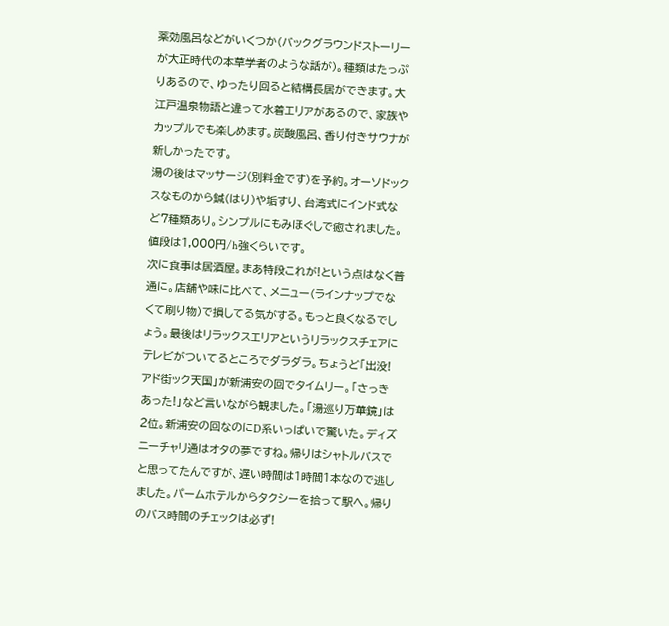薬効風呂などがいくつか(バックグラウンドストーリーが大正時代の本草学者のような話が)。種類はたっぷりあるので、ゆったり回ると結構長居ができます。大江戸温泉物語と違って水着エリアがあるので、家族やカップルでも楽しめます。炭酸風呂、香り付きサウナが新しかったです。
湯の後はマッサージ(別料金です)を予約。オーソドックスなものから鍼(はり)や垢すり、台湾式にインド式など7種類あり。シンプルにもみほぐしで癒されました。値段は1,000円/h強くらいです。
次に食事は居酒屋。まあ特段これが!という点はなく普通に。店舗や味に比べて、メニュー(ラインナップでなくて刷り物)で損してる気がする。もっと良くなるでしょう。最後はリラックスエリアというリラックスチェアにテレビがついてるところでダラダラ。ちょうど「出没!アド街ック天国」が新浦安の回でタイムリー。「さっきあった!」など言いながら観ました。「湯巡り万華鏡」は2位。新浦安の回なのにD系いっぱいで驚いた。ディズニーチャリ通はオタの夢ですね。帰りはシャトルバスでと思ってたんですが、遅い時間は1時間1本なので逃しました。パームホテルからタクシーを拾って駅へ。帰りのバス時間のチェックは必ず!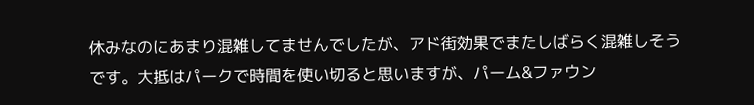休みなのにあまり混雑してませんでしたが、アド街効果でまたしばらく混雑しそうです。大抵はパークで時間を使い切ると思いますが、パーム&ファウン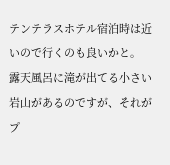テンテラスホテル宿泊時は近いので行くのも良いかと。
露天風呂に滝が出てる小さい岩山があるのですが、それがプ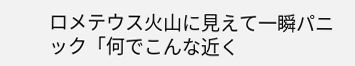ロメテウス火山に見えて一瞬パニック「何でこんな近く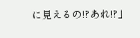に見えるの!?あれ!?」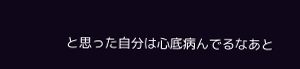と思った自分は心底病んでるなあと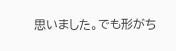思いました。でも形がち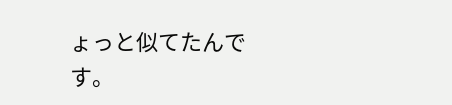ょっと似てたんです。